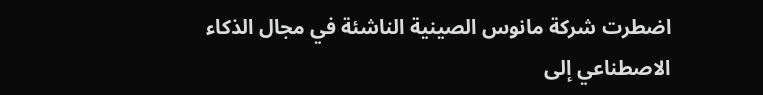اضطرت شركة مانوس الصينية الناشئة في مجال الذكاء الاصطناعي إلى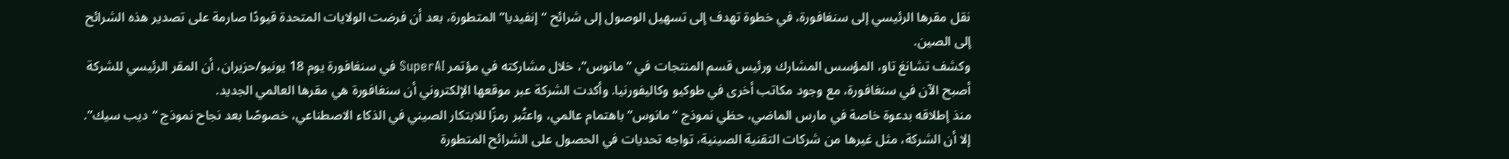نقل مقرها الرئيسي إلى سنغافورة، في خطوة تهدف إلى تسهيل الوصول إلى شرائح “إنفيديا” المتطورة، بعد أن فرضت الولايات المتحدة قيودًا صارمة على تصدير هذه الشرائح إلى الصين.
وكشف تشانغ تاو، المؤسس المشارك ورئيس قسم المنتجات في “مانوس”، خلال مشاركته في مؤتمر SuperAI في سنغافورة يوم 18 يونيو/حزيران، أن المقر الرئيسي للشركة أصبح الآن في سنغافورة، مع وجود مكاتب أخرى في طوكيو وكاليفورنيا. وأكدت الشركة عبر موقعها الإلكتروني أن سنغافورة هي مقرها العالمي الجديد.
منذ إطلاقه بدعوة خاصة في مارس الماضي، حظي نموذج “مانوس” باهتمام عالمي، واعتُبر رمزًا للابتكار الصيني في الذكاء الاصطناعي، خصوصًا بعد نجاح نموذج “ديب سيك”. إلا أن الشركة، مثل غيرها من شركات التقنية الصينية، تواجه تحديات في الحصول على الشرائح المتطورة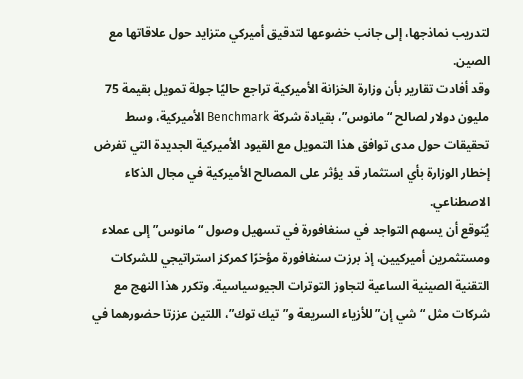لتدريب نماذجها، إلى جانب خضوعها لتدقيق أميركي متزايد حول علاقاتها مع الصين.
وقد أفادت تقارير بأن وزارة الخزانة الأميركية تراجع حاليًا جولة تمويل بقيمة 75 مليون دولار لصالح “مانوس”، بقيادة شركة Benchmark الأميركية، وسط تحقيقات حول مدى توافق هذا التمويل مع القيود الأميركية الجديدة التي تفرض إخطار الوزارة بأي استثمار قد يؤثر على المصالح الأميركية في مجال الذكاء الاصطناعي.
يُتوقع أن يسهم التواجد في سنغافورة في تسهيل وصول “مانوس” إلى عملاء ومستثمرين أميركيين، إذ برزت سنغافورة مؤخرًا كمركز استراتيجي للشركات التقنية الصينية الساعية لتجاوز التوترات الجيوسياسية. وتكرر هذا النهج مع شركات مثل “شي إن” للأزياء السريعة و”تيك توك”، اللتين عززتا حضورهما في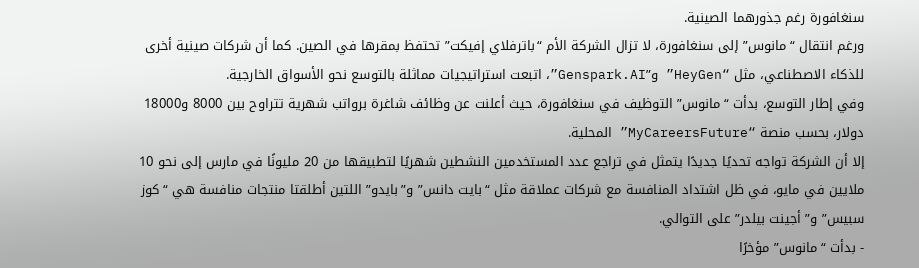سنغافورة رغم جذورهما الصينية.
ورغم انتقال “مانوس” إلى سنغافورة، لا تزال الشركة الأم “باترفلاي إفيكت” تحتفظ بمقرها في الصين. كما أن شركات صينية أخرى للذكاء الاصطناعي، مثل “HeyGen” و”Genspark.AI”، اتبعت استراتيجيات مماثلة بالتوسع نحو الأسواق الخارجية.
وفي إطار التوسع، بدأت “مانوس” التوظيف في سنغافورة، حيث أعلنت عن وظائف شاغرة برواتب شهرية تتراوح بين 8000 و18000 دولار، بحسب منصة “MyCareersFuture” المحلية.
إلا أن الشركة تواجه تحديًا جديدًا يتمثل في تراجع عدد المستخدمين النشطين شهريًا لتطبيقها من 20 مليونًا في مارس إلى نحو 10 ملايين في مايو، في ظل اشتداد المنافسة مع شركات عملاقة مثل “بايت دانس” و”بايدو” اللتين أطلقتا منتجات منافسة هي “كوز سبيس” و”أجينت بيلدر” على التوالي.
- بدأت “مانوس” مؤخرًا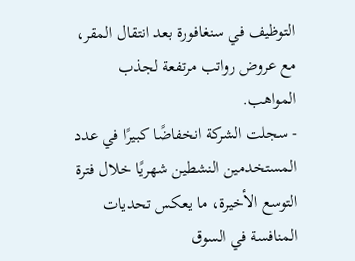التوظيف في سنغافورة بعد انتقال المقر، مع عروض رواتب مرتفعة لجذب المواهب.
- سجلت الشركة انخفاضًا كبيرًا في عدد المستخدمين النشطين شهريًا خلال فترة التوسع الأخيرة، ما يعكس تحديات المنافسة في السوق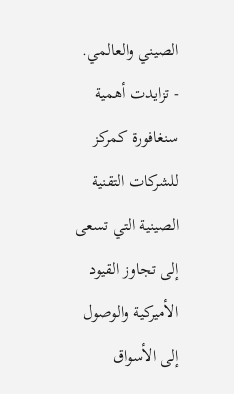الصيني والعالمي.
- تزايدت أهمية سنغافورة كمركز للشركات التقنية الصينية التي تسعى إلى تجاوز القيود الأميركية والوصول إلى الأسواق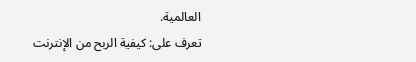العالمية.
تعرف على: كيفية الربح من الإنترنت